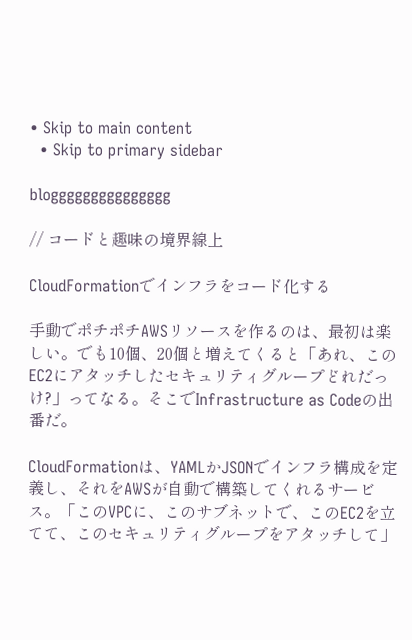• Skip to main content
  • Skip to primary sidebar

bloggggggggggggggg

// コードと趣味の境界線上

CloudFormationでインフラをコード化する

手動でポチポチAWSリソースを作るのは、最初は楽しい。でも10個、20個と増えてくると「あれ、このEC2にアタッチしたセキュリティグループどれだっけ?」ってなる。そこでInfrastructure as Codeの出番だ。

CloudFormationは、YAMLかJSONでインフラ構成を定義し、それをAWSが自動で構築してくれるサービス。「このVPCに、このサブネットで、このEC2を立てて、このセキュリティグループをアタッチして」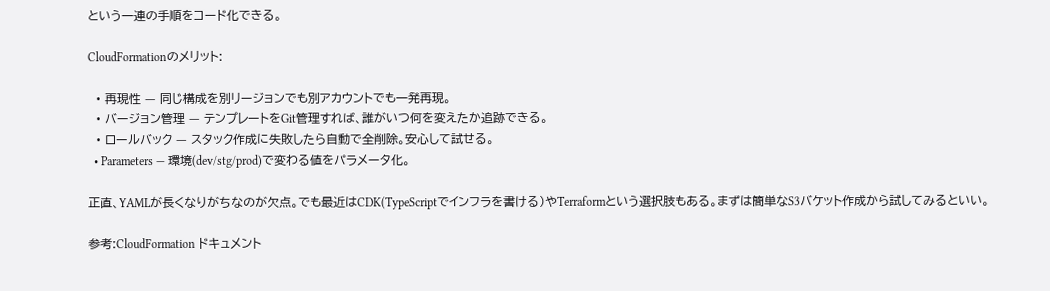という一連の手順をコード化できる。

CloudFormationのメリット:

  • 再現性 — 同じ構成を別リージョンでも別アカウントでも一発再現。
  • バージョン管理 — テンプレートをGit管理すれば、誰がいつ何を変えたか追跡できる。
  • ロールバック — スタック作成に失敗したら自動で全削除。安心して試せる。
  • Parameters — 環境(dev/stg/prod)で変わる値をパラメータ化。

正直、YAMLが長くなりがちなのが欠点。でも最近はCDK(TypeScriptでインフラを書ける)やTerraformという選択肢もある。まずは簡単なS3バケット作成から試してみるといい。

参考:CloudFormation ドキュメント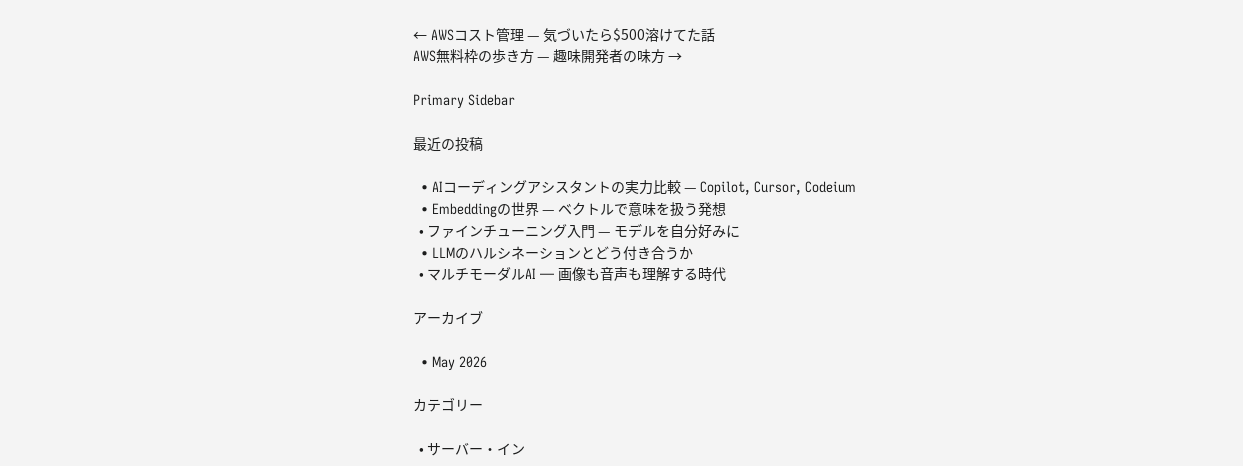← AWSコスト管理 — 気づいたら$500溶けてた話
AWS無料枠の歩き方 — 趣味開発者の味方 →

Primary Sidebar

最近の投稿

  • AIコーディングアシスタントの実力比較 — Copilot, Cursor, Codeium
  • Embeddingの世界 — ベクトルで意味を扱う発想
  • ファインチューニング入門 — モデルを自分好みに
  • LLMのハルシネーションとどう付き合うか
  • マルチモーダルAI — 画像も音声も理解する時代

アーカイブ

  • May 2026

カテゴリー

  • サーバー・イン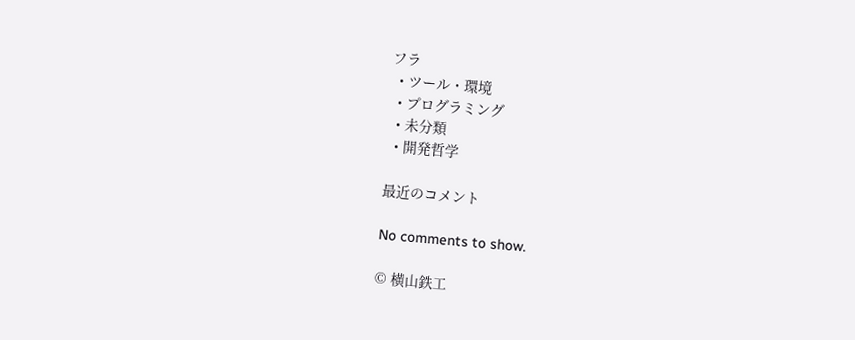フラ
  • ツール・環境
  • プログラミング
  • 未分類
  • 開発哲学

最近のコメント

No comments to show.

© 横山鉄工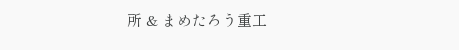所 & まめたろう重工